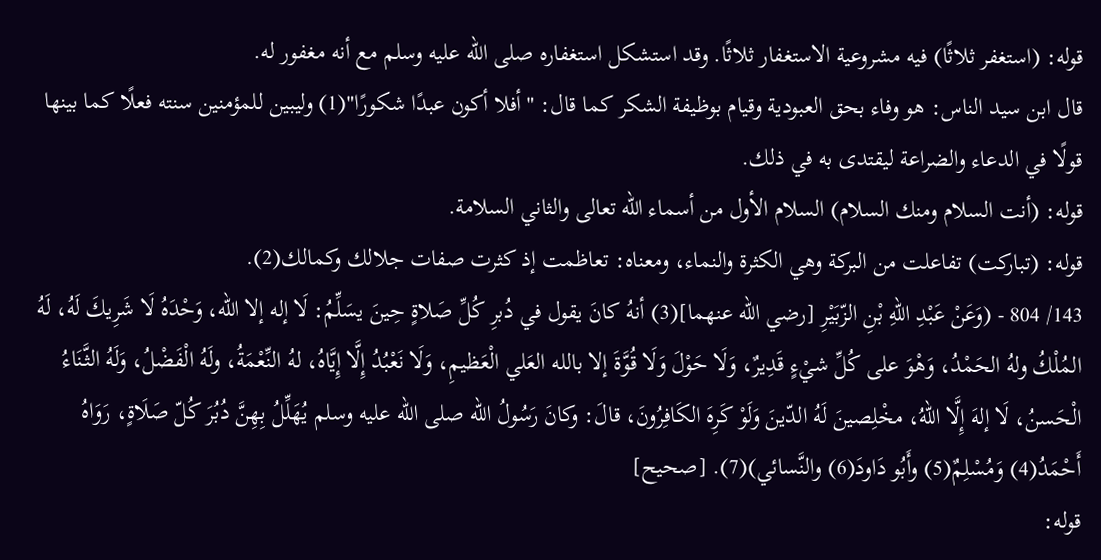قوله: (استغفر ثلاثًا) فيه مشروعية الاستغفار ثلاثًا. وقد استشكل استغفاره صلى الله عليه وسلم مع أنه مغفور له.
قال ابن سيد الناس: هو وفاء بحق العبودية وقيام بوظيفة الشكر كما قال: "أفلا أكون عبدًا شكورًا"(1) وليبين للمؤمنين سنته فعلًا كما بينها قولًا في الدعاء والضراعة ليقتدى به في ذلك.
قوله: (أنت السلام ومنك السلام) السلام الأول من أسماء الله تعالى والثاني السلامة.
قوله: (تباركت) تفاعلت من البركة وهي الكثرة والنماء، ومعناه: تعاظمت إذ كثرت صفات جلالك وكمالك(2).
143/ 804 - (وَعَنْ عَبْدِ اللهِ بْنِ الزّبَيْرِ [رضي الله عنهما](3) أنهُ كانَ يقول في دُبرِ كُلِّ صَلاةٍ حِينَ يسَلِّمُ: لَا إله إلا الله، وَحْدَهُ لَا شَرِيكَ لَهُ، لَهُ المُلْكُ ولهُ الحَمْدُ، وَهْوَ على كُلِّ شيْءٍ قَدِيرٌ، وَلَا حَوْلَ وَلَا قُوَّةَ إلا بالله العَلي الْعَظيمِ، وَلَا نَعْبُدُ إِلَّا إِيَّاهُ، لهُ النِّعْمَةُ، ولَهُ الْفَضْلُ، وَلَهُ الثَّنَاءُ الْحَسنُ، لَا إلهَ إِلَّا اللهُ، مخْلِصينَ لَهُ الدّينَ وَلَوْ كَرِهَ الكَافِرُونَ، قالَ: وكانَ رَسُولُ الله صلى الله عليه وسلم يُهَلِّلُ بِهِنَّ دُبُرَ كُلّ صَلَاةٍ، رَوَاهُ أَحْمَدُ(4) وَمُسْلِمٌ(5) وأَبُو دَاودَ(6) والنَّسائي)(7). [صحيح]
قوله: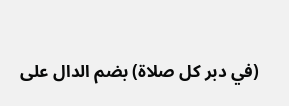(في دبر كل صلاة) بضم الدال على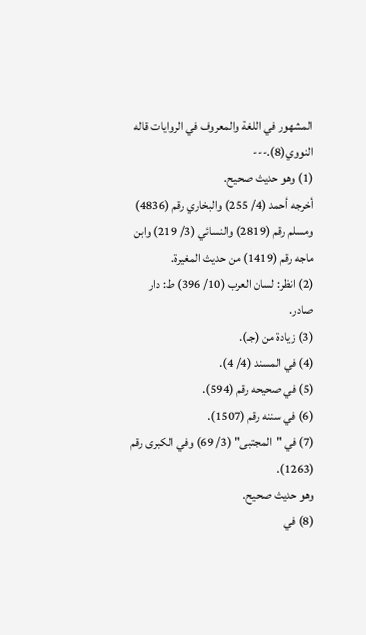المشهور في اللغة والمعروف في الروايات قاله النووي(8).---
(1) وهو حديث صحيح.
أخرجه أحمد (4/ 255) والبخاري رقم (4836) ومسلم رقم (2819) والنسائي (3/ 219) وابن ماجه رقم (1419) من حديث المغيرة.
(2) انظر: لسان العرب (10/ 396) ط: دار صادر.
(3) زيادة من (جـ).
(4) في المسند (4/ 4).
(5) في صحيحه رقم (594).
(6) في سننه رقم (1507).
(7) في "المجتبى" (3/ 69) وفي الكبرى رقم (1263).
وهو حديث صحيح.
(8) في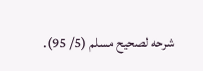شرحه لصحيح مسلم (5/ 95).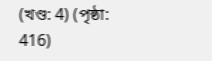(খণ্ড: 4) (পৃষ্ঠা: 416)